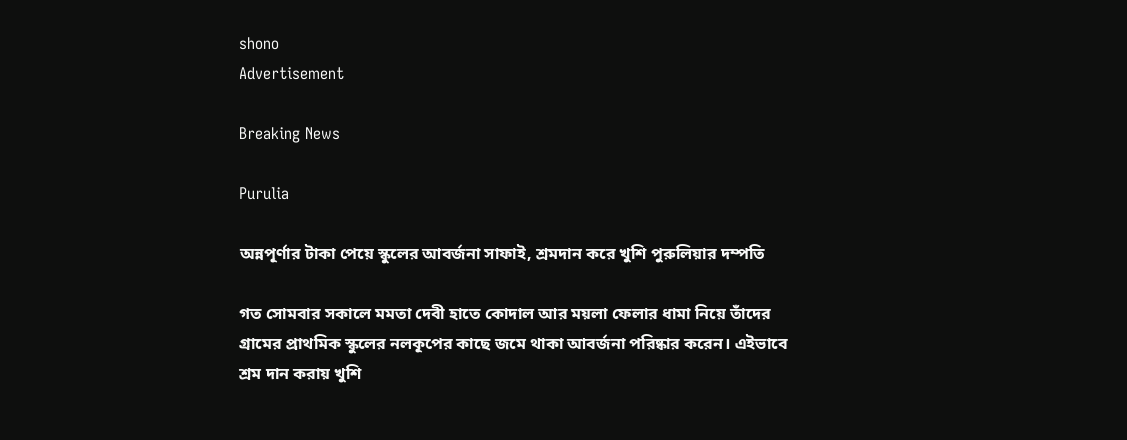shono
Advertisement

Breaking News

Purulia

অন্নপূর্ণার টাকা পেয়ে স্কুলের আবর্জনা সাফাই, শ্রমদান করে খুশি পুরুলিয়ার দম্পতি

গত সোমবার সকালে মমতা দেবী হাতে কোদাল আর ময়লা ফেলার ধামা নিয়ে তাঁদের গ্রামের প্রাথমিক স্কুলের নলকূপের কাছে জমে থাকা আবর্জনা পরিষ্কার করেন। এইভাবে শ্রম দান করায় খুশি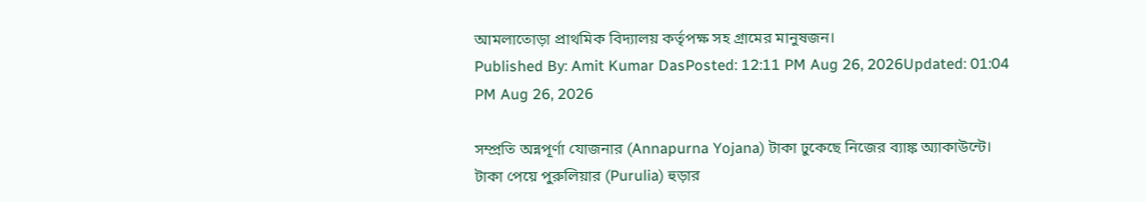আমলাতোড়া প্রাথমিক বিদ্যালয় কর্তৃপক্ষ সহ গ্রামের মানুষজন।
Published By: Amit Kumar DasPosted: 12:11 PM Aug 26, 2026Updated: 01:04 PM Aug 26, 2026

সম্প্রতি অন্নপূর্ণা যোজনার (Annapurna Yojana) টাকা ঢুকেছে নিজের ব্যাঙ্ক অ্যাকাউন্টে। টাকা পেয়ে পুরুলিয়ার (Purulia) হুড়ার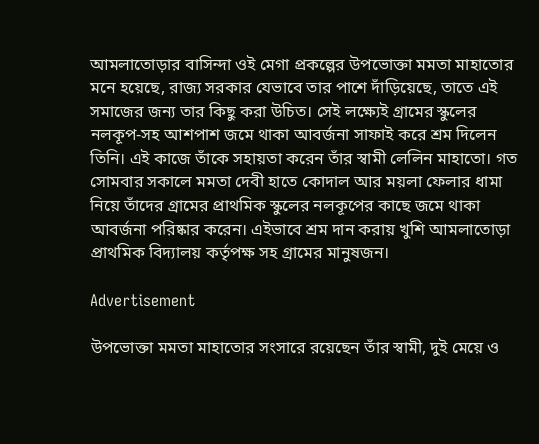আমলাতোড়ার বাসিন্দা ওই মেগা প্রকল্পের উপভোক্তা মমতা মাহাতোর মনে হয়েছে, রাজ্য সরকার যেভাবে তার পাশে দাঁড়িয়েছে, তাতে এই সমাজের জন্য তার কিছু করা উচিত। সেই লক্ষ্যেই গ্রামের স্কুলের নলকূপ-সহ আশপাশ জমে থাকা আবর্জনা সাফাই করে শ্রম দিলেন তিনি। এই কাজে তাঁকে সহায়তা করেন তাঁর স্বামী লেলিন মাহাতো। গত সোমবার সকালে মমতা দেবী হাতে কোদাল আর ময়লা ফেলার ধামা নিয়ে তাঁদের গ্রামের প্রাথমিক স্কুলের নলকূপের কাছে জমে থাকা আবর্জনা পরিষ্কার করেন। এইভাবে শ্রম দান করায় খুশি আমলাতোড়া প্রাথমিক বিদ্যালয় কর্তৃপক্ষ সহ গ্রামের মানুষজন।

Advertisement

উপভোক্তা মমতা মাহাতোর সংসারে রয়েছেন তাঁর স্বামী, দুই মেয়ে ও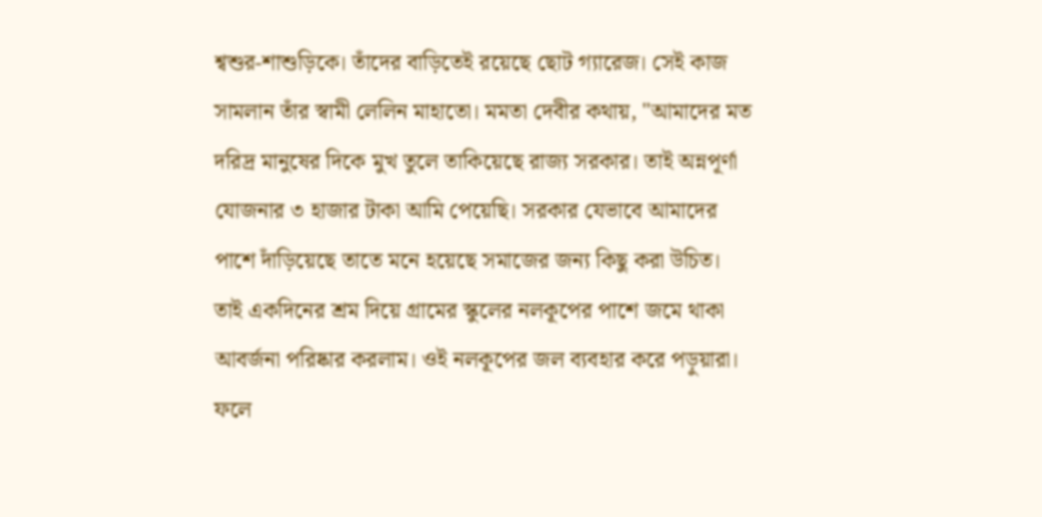শ্বশুর-শাশুড়িকে। তাঁদের বাড়িতেই রয়েছে ছোট গ্যারেজ। সেই কাজ সামলান তাঁর স্বামী লেলিন মাহাতো। মমতা দেবীর কথায়, "আমাদের মত দরিদ্র মানুষের দিকে মুখ তুলে তাকিয়েছে রাজ্য সরকার। তাই অন্নপূর্ণা যোজনার ৩ হাজার টাকা আমি পেয়েছি। সরকার যেভাবে আমাদের পাশে দাঁড়িয়েছে তাতে মনে হয়েছে সমাজের জন্য কিছু করা উচিত। তাই একদিনের শ্রম দিয়ে গ্রামের স্কুলের নলকূপের পাশে জমে থাকা আবর্জনা পরিষ্কার করলাম। ওই নলকূপের জল ব্যবহার করে পড়ুয়ারা। ফলে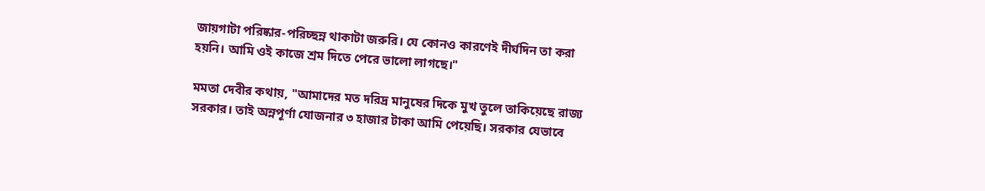জায়গাটা পরিষ্কার-পরিচ্ছন্ন থাকাটা জরুরি। যে কোনও কারণেই দীর্ঘদিন তা করা হয়নি। আমি ওই কাজে শ্রম দিতে পেরে ভালো লাগছে।"

মমতা দেবীর কথায়, "আমাদের মত দরিদ্র মানুষের দিকে মুখ তুলে তাকিয়েছে রাজ্য সরকার। তাই অন্নপূর্ণা যোজনার ৩ হাজার টাকা আমি পেয়েছি। সরকার যেভাবে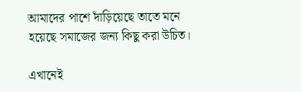আমাদের পাশে দাঁড়িয়েছে তাতে মনে হয়েছে সমাজের জন্য কিছু করা উচিত।

এখানেই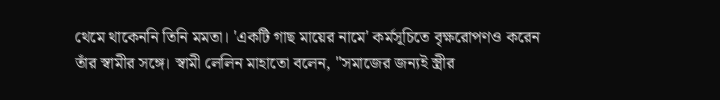থেমে থাকেননি তিনি মমতা। 'একটি গাছ মায়ের নামে' কর্মসূচিতে বৃক্ষরোপণও করেন তাঁর স্বামীর সঙ্গে। স্বামী লেলিন মাহাতো বলেন, "সমাজের জন্যই স্ত্রীর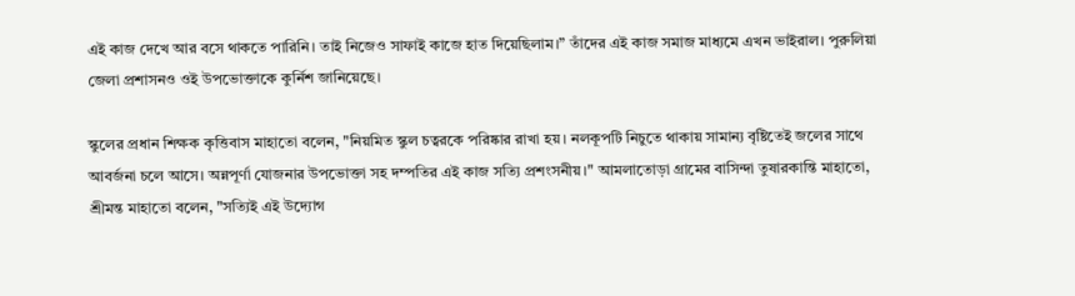এই কাজ দেখে আর বসে থাকতে পারিনি। তাই নিজেও সাফাই কাজে হাত দিয়েছিলাম।” তাঁদের এই কাজ সমাজ মাধ্যমে এখন ভাইরাল। পুরুলিয়া জেলা প্রশাসনও ওই উপভোক্তাকে কুর্নিশ জানিয়েছে।

স্কুলের প্রধান শিক্ষক কৃত্তিবাস মাহাতো বলেন, "নিয়মিত স্কুল চত্বরকে পরিষ্কার রাখা হয়। নলকূপটি নিচুতে থাকায় সামান্য বৃষ্টিতেই জলের সাথে আবর্জনা চলে আসে। অন্নপূর্ণা যোজনার উপভোক্তা সহ দম্পতির এই কাজ সত্যি প্রশংসনীয়।" আমলাতোড়া গ্রামের বাসিন্দা তুষারকান্তি মাহাতো, শ্রীমন্ত মাহাতো বলেন, "সত্যিই এই উদ্যোগ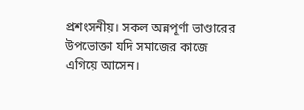প্রশংসনীয়। সকল অন্নপূর্ণা ভাণ্ডারের উপভোক্তা যদি সমাজের কাজে এগিয়ে আসেন।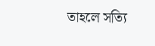তাহলে সত্যি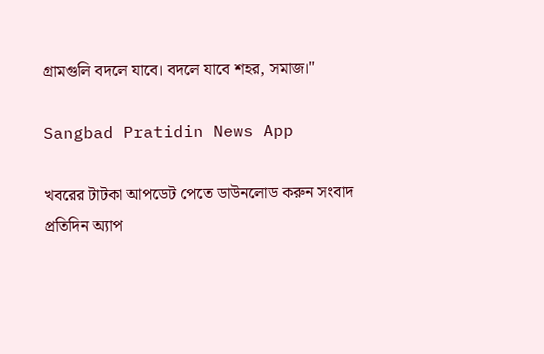গ্রামগুলি বদলে যাবে। বদলে যাবে শহর, সমাজ।"

Sangbad Pratidin News App

খবরের টাটকা আপডেট পেতে ডাউনলোড করুন সংবাদ প্রতিদিন অ্যাপ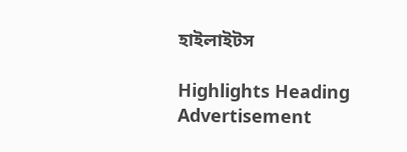হাইলাইটস

Highlights Heading
Advertisement